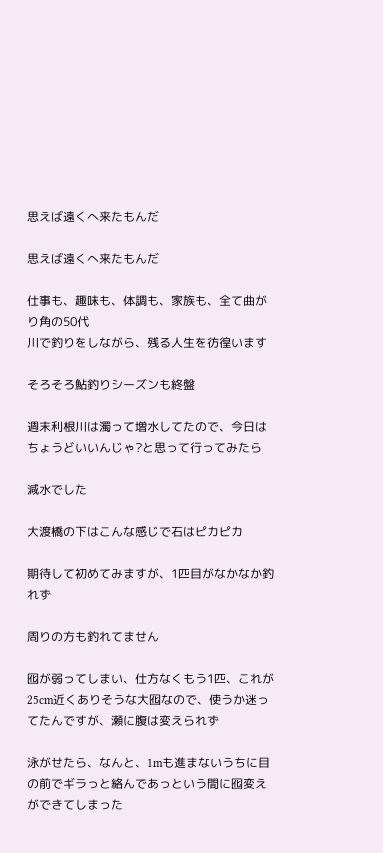思えば遠くへ来たもんだ

思えば遠くへ来たもんだ

仕事も、趣味も、体調も、家族も、全て曲がり角の50代
川で釣りをしながら、残る人生を彷徨います

そろそろ鮎釣りシーズンも終盤

週末利根川は濁って増水してたので、今日はちょうどいいんじゃ?と思って行ってみたら

減水でした

大渡橋の下はこんな感じで石はピカピカ

期待して初めてみますが、1匹目がなかなか釣れず

周りの方も釣れてません

囮が弱ってしまい、仕方なくもう1匹、これが25cm近くありそうな大囮なので、使うか迷ってたんですが、瀬に腹は変えられず

泳がせたら、なんと、1mも進まないうちに目の前でギラっと絡んであっという間に囮変えができてしまった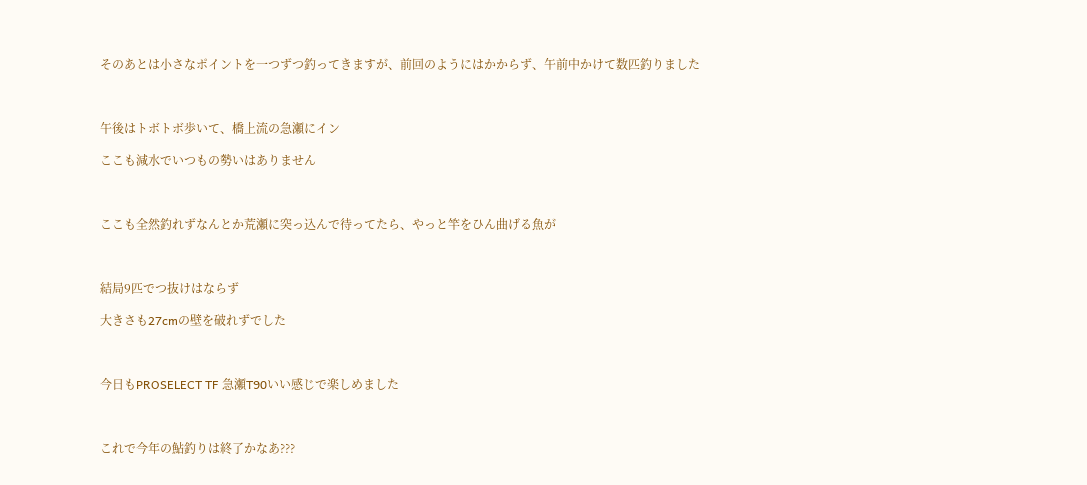そのあとは小さなポイントを一つずつ釣ってきますが、前回のようにはかからず、午前中かけて数匹釣りました



午後はトボトボ歩いて、橋上流の急瀬にイン

ここも減水でいつもの勢いはありません



ここも全然釣れずなんとか荒瀬に突っ込んで待ってたら、やっと竿をひん曲げる魚が



結局9匹でつ抜けはならず

大きさも27cmの壁を破れずでした



今日もPROSELECT TF 急瀬T90いい感じで楽しめました



これで今年の鮎釣りは終了かなあ???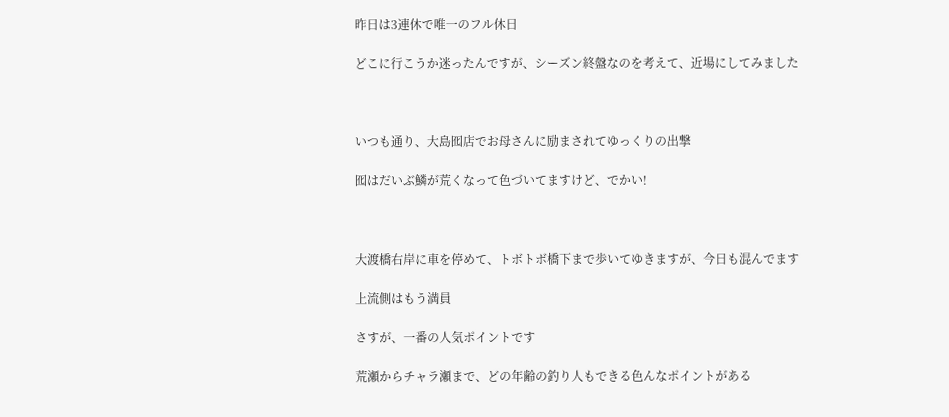昨日は3連休で唯一のフル休日

どこに行こうか迷ったんですが、シーズン終盤なのを考えて、近場にしてみました



いつも通り、大島囮店でお母さんに励まされてゆっくりの出撃

囮はだいぶ鱗が荒くなって色づいてますけど、でかい!



大渡橋右岸に車を停めて、トボトボ橋下まで歩いてゆきますが、今日も混んでます

上流側はもう満員

さすが、一番の人気ポイントです

荒瀬からチャラ瀬まで、どの年齢の釣り人もできる色んなポイントがある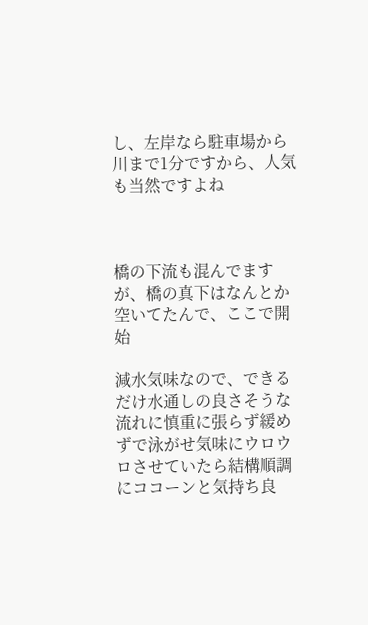し、左岸なら駐車場から川まで1分ですから、人気も当然ですよね



橋の下流も混んでますが、橋の真下はなんとか空いてたんで、ここで開始

減水気味なので、できるだけ水通しの良さそうな流れに慎重に張らず緩めずで泳がせ気味にウロウロさせていたら結構順調にココーンと気持ち良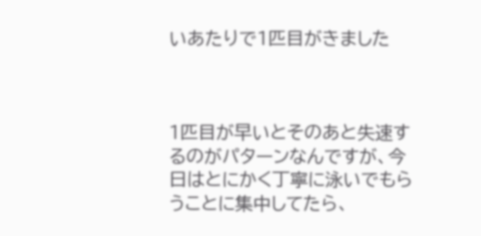いあたりで1匹目がきました



1匹目が早いとそのあと失速するのがパターンなんですが、今日はとにかく丁寧に泳いでもらうことに集中してたら、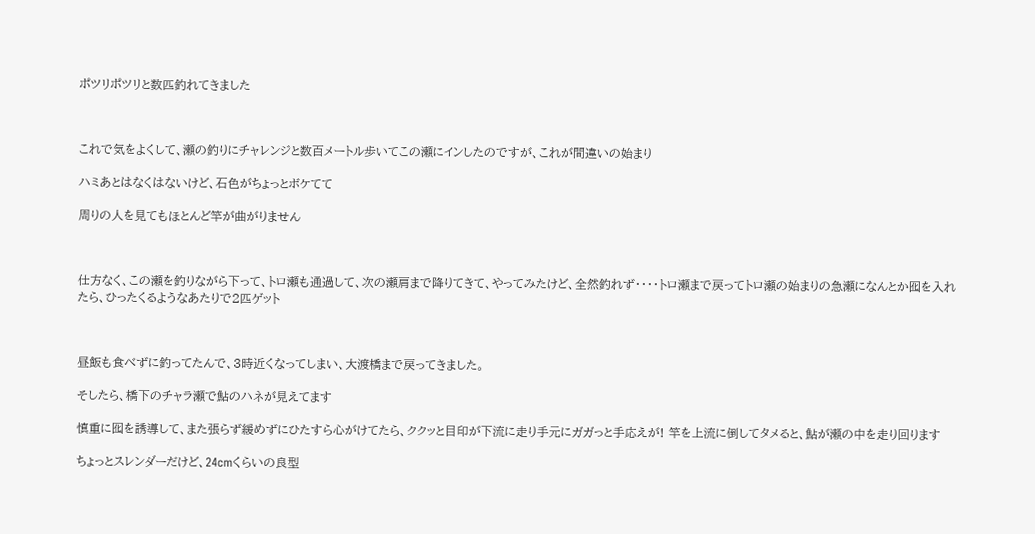ポツリポツリと数匹釣れてきました



これで気をよくして、瀬の釣りにチャレンジと数百メートル歩いてこの瀬にインしたのですが、これが間違いの始まり

ハミあとはなくはないけど、石色がちょっとボケてて

周りの人を見てもほとんど竿が曲がりません



仕方なく、この瀬を釣りながら下って、トロ瀬も通過して、次の瀬肩まで降りてきて、やってみたけど、全然釣れず・・・・トロ瀬まで戻ってトロ瀬の始まりの急瀬になんとか囮を入れたら、ひったくるようなあたりで2匹ゲット



昼飯も食べずに釣ってたんで、3時近くなってしまい、大渡橋まで戻ってきました。

そしたら、橋下のチャラ瀬で鮎のハネが見えてます

慎重に囮を誘導して、また張らず緩めずにひたすら心がけてたら、ククッと目印が下流に走り手元にガガっと手応えが! 竿を上流に倒してタメると、鮎が瀬の中を走り回ります

ちょっとスレンダーだけど、24cmくらいの良型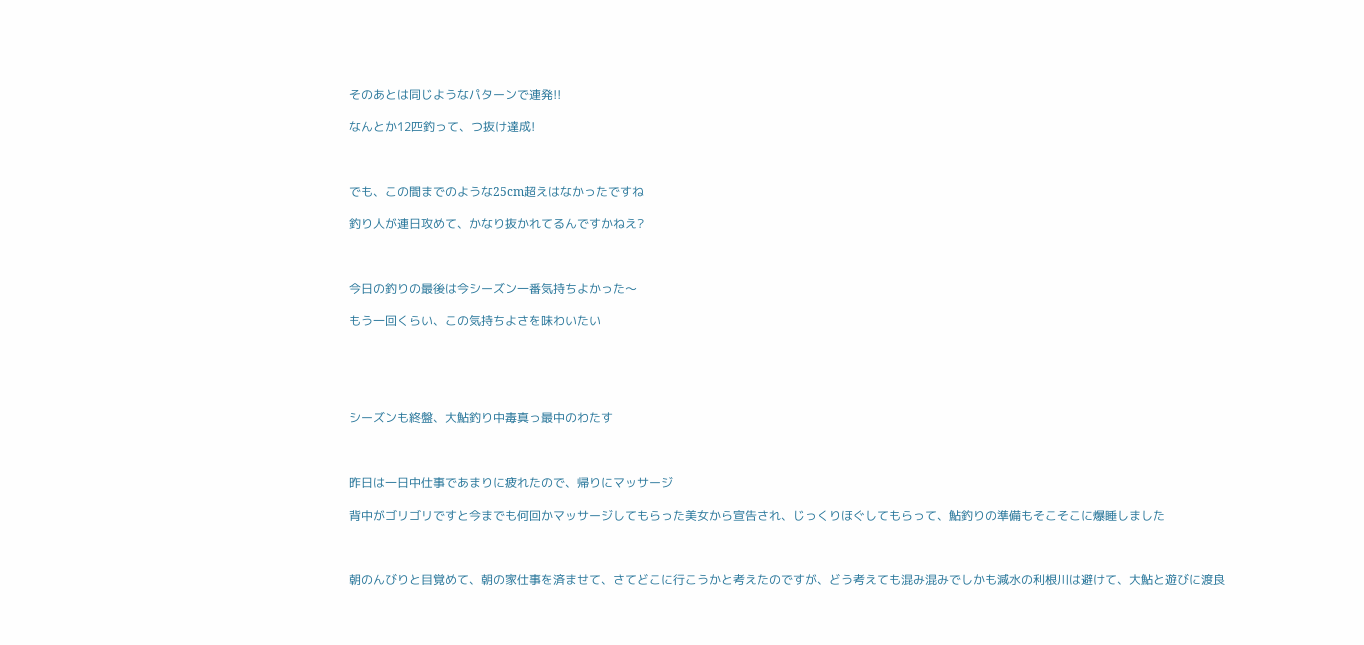そのあとは同じようなパターンで連発!!

なんとか12匹釣って、つ抜け達成!



でも、この間までのような25cm超えはなかったですね

釣り人が連日攻めて、かなり抜かれてるんですかねえ?



今日の釣りの最後は今シーズン一番気持ちよかった〜

もう一回くらい、この気持ちよさを味わいたい





シーズンも終盤、大鮎釣り中毒真っ最中のわたす



昨日は一日中仕事であまりに疲れたので、帰りにマッサージ

背中がゴリゴリですと今までも何回かマッサージしてもらった美女から宣告され、じっくりほぐしてもらって、鮎釣りの準備もそこそこに爆睡しました



朝のんびりと目覚めて、朝の家仕事を済ませて、さてどこに行こうかと考えたのですが、どう考えても混み混みでしかも減水の利根川は避けて、大鮎と遊びに渡良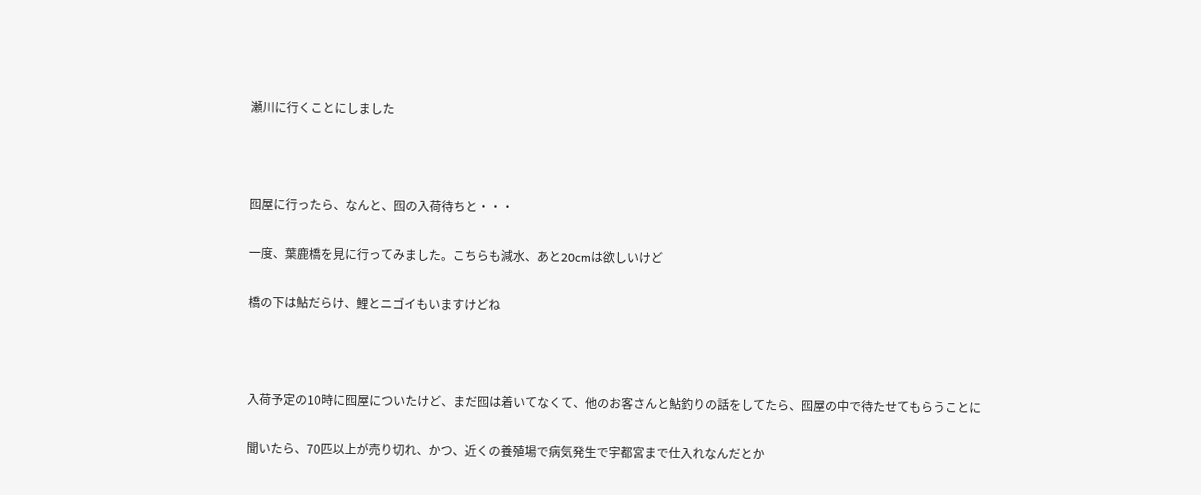瀬川に行くことにしました



囮屋に行ったら、なんと、囮の入荷待ちと・・・

一度、葉鹿橋を見に行ってみました。こちらも減水、あと20cmは欲しいけど

橋の下は鮎だらけ、鯉とニゴイもいますけどね



入荷予定の10時に囮屋についたけど、まだ囮は着いてなくて、他のお客さんと鮎釣りの話をしてたら、囮屋の中で待たせてもらうことに

聞いたら、70匹以上が売り切れ、かつ、近くの養殖場で病気発生で宇都宮まで仕入れなんだとか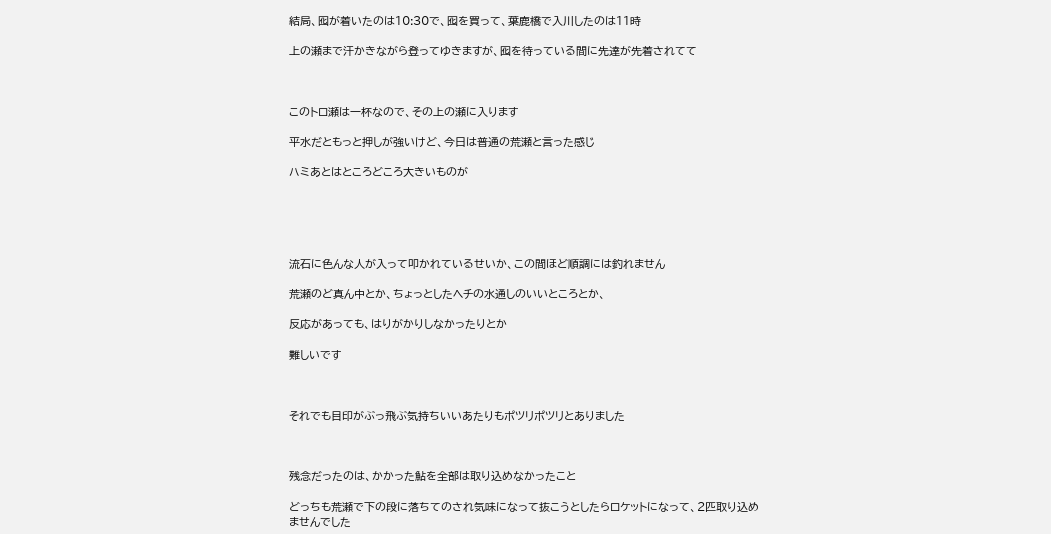結局、囮が着いたのは10:30で、囮を買って、葉鹿橋で入川したのは11時

上の瀬まで汗かきながら登ってゆきますが、囮を待っている間に先達が先着されてて



このトロ瀬は一杯なので、その上の瀬に入ります

平水だともっと押しが強いけど、今日は普通の荒瀬と言った感じ

ハミあとはところどころ大きいものが





流石に色んな人が入って叩かれているせいか、この間ほど順調には釣れません

荒瀬のど真ん中とか、ちょっとしたヘチの水通しのいいところとか、

反応があっても、はりがかりしなかったりとか

難しいです



それでも目印がぶっ飛ぶ気持ちいいあたりもポツリポツリとありました



残念だったのは、かかった鮎を全部は取り込めなかったこと

どっちも荒瀬で下の段に落ちてのされ気味になって抜こうとしたらロケットになって、2匹取り込めませんでした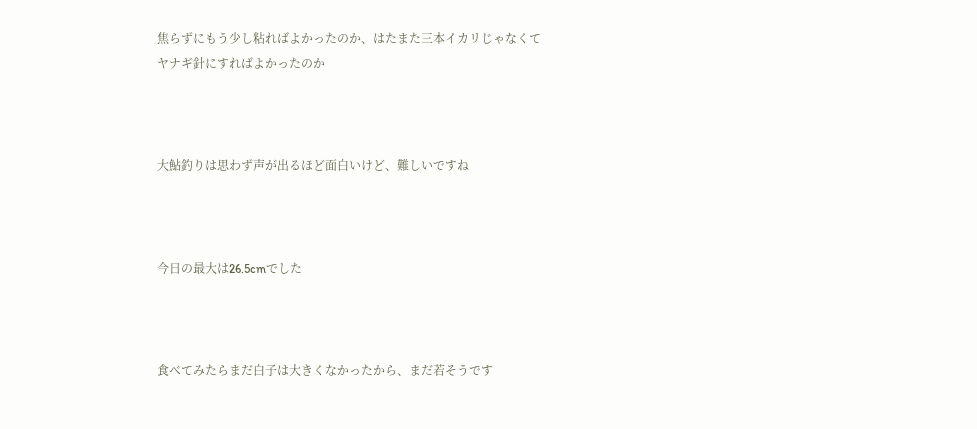焦らずにもう少し粘ればよかったのか、はたまた三本イカリじゃなくてヤナギ針にすればよかったのか



大鮎釣りは思わず声が出るほど面白いけど、難しいですね



今日の最大は26.5cmでした



食べてみたらまだ白子は大きくなかったから、まだ若そうです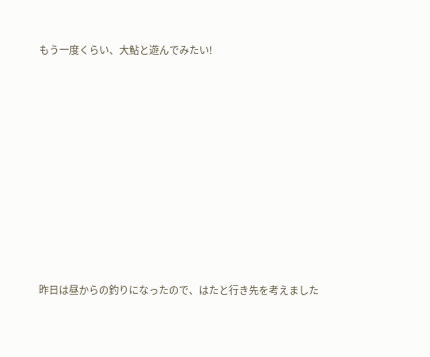もう一度くらい、大鮎と遊んでみたい!











昨日は昼からの釣りになったので、はたと行き先を考えました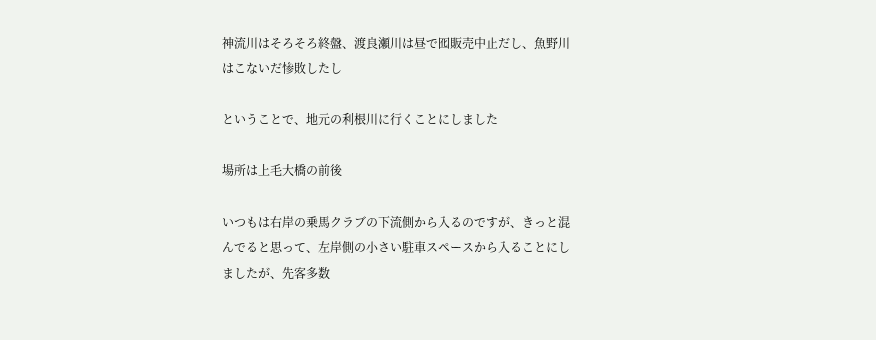神流川はそろそろ終盤、渡良瀬川は昼で囮販売中止だし、魚野川はこないだ惨敗したし

ということで、地元の利根川に行くことにしました

場所は上毛大橋の前後

いつもは右岸の乗馬クラブの下流側から入るのですが、きっと混んでると思って、左岸側の小さい駐車スペースから入ることにしましたが、先客多数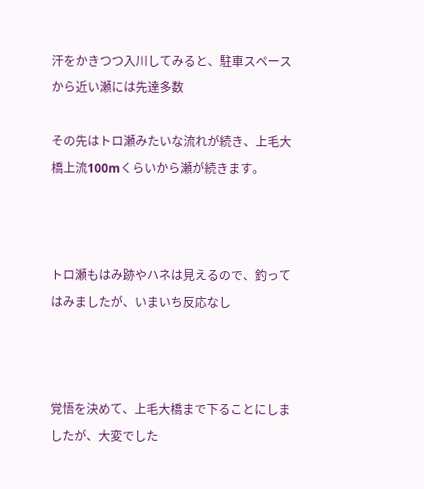汗をかきつつ入川してみると、駐車スペースから近い瀬には先達多数

その先はトロ瀬みたいな流れが続き、上毛大橋上流100mくらいから瀬が続きます。



トロ瀬もはみ跡やハネは見えるので、釣ってはみましたが、いまいち反応なし



覚悟を決めて、上毛大橋まで下ることにしましたが、大変でした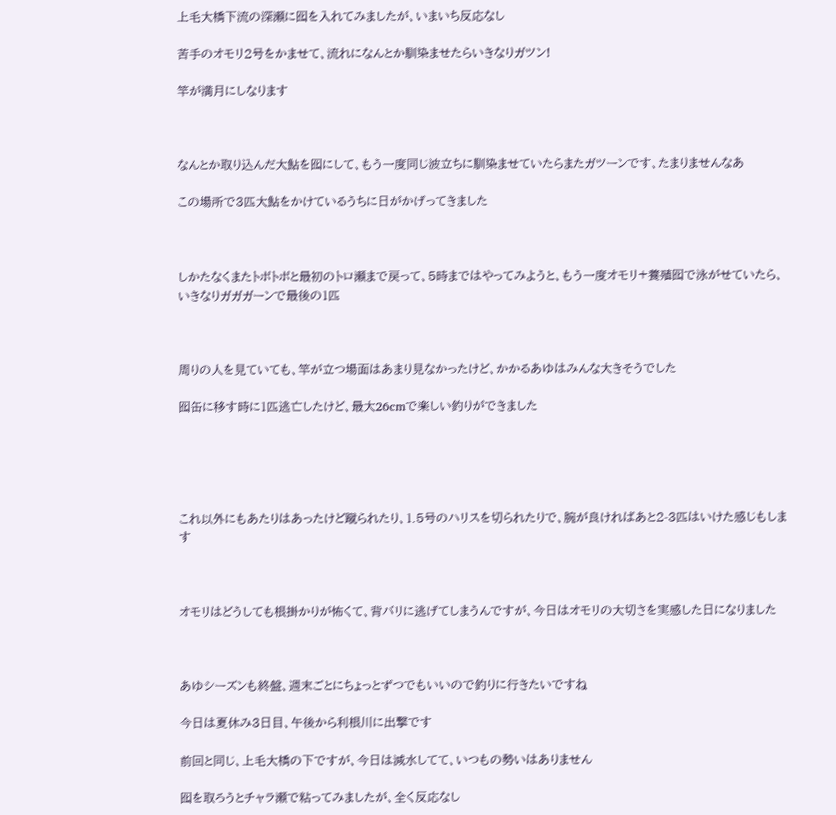上毛大橋下流の深瀬に囮を入れてみましたが、いまいち反応なし

苦手のオモリ2号をかませて、流れになんとか馴染ませたらいきなりガツン!

竿が満月にしなります



なんとか取り込んだ大鮎を囮にして、もう一度同じ波立ちに馴染ませていたらまたガツーンです、たまりませんなあ

この場所で3匹大鮎をかけているうちに日がかげってきました



しかたなくまたトボトボと最初のトロ瀬まで戻って、5時まではやってみようと、もう一度オモリ+養殖囮で泳がせていたら、いきなりガガガーンで最後の1匹



周りの人を見ていても、竿が立つ場面はあまり見なかったけど、かかるあゆはみんな大きそうでした

囮缶に移す時に1匹逃亡したけど、最大26cmで楽しい釣りができました





これ以外にもあたりはあったけど蹴られたり、1.5号のハリスを切られたりで、腕が良ければあと2-3匹はいけた感じもします



オモリはどうしても根掛かりが怖くて、背バリに逃げてしまうんですが、今日はオモリの大切さを実感した日になりました



あゆシーズンも終盤、週末ごとにちょっとずつでもいいので釣りに行きたいですね

今日は夏休み3日目、午後から利根川に出撃です

前回と同じ、上毛大橋の下ですが、今日は減水してて、いつもの勢いはありません

囮を取ろうとチャラ瀬で粘ってみましたが、全く反応なし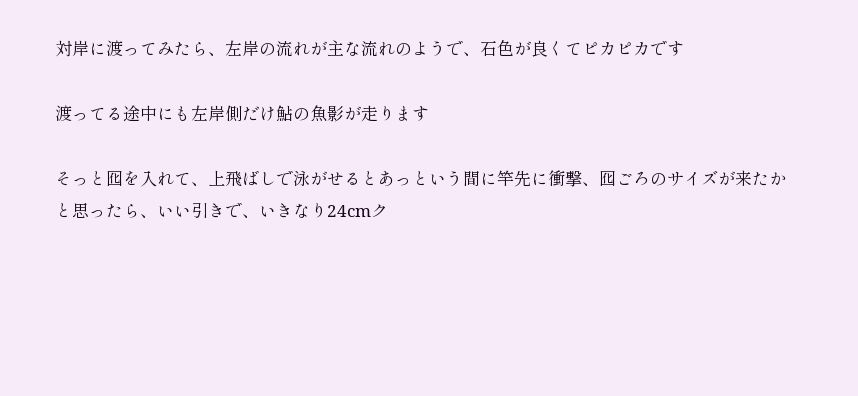対岸に渡ってみたら、左岸の流れが主な流れのようで、石色が良くてピカピカです

渡ってる途中にも左岸側だけ鮎の魚影が走ります

そっと囮を入れて、上飛ばしで泳がせるとあっという間に竿先に衝撃、囮ごろのサイズが来たかと思ったら、いい引きで、いきなり24cmク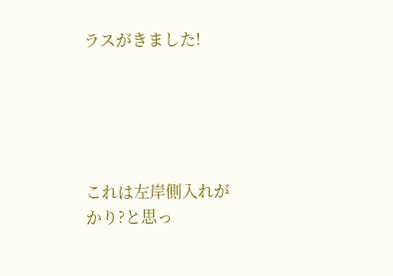ラスがきました!





これは左岸側入れがかり?と思っ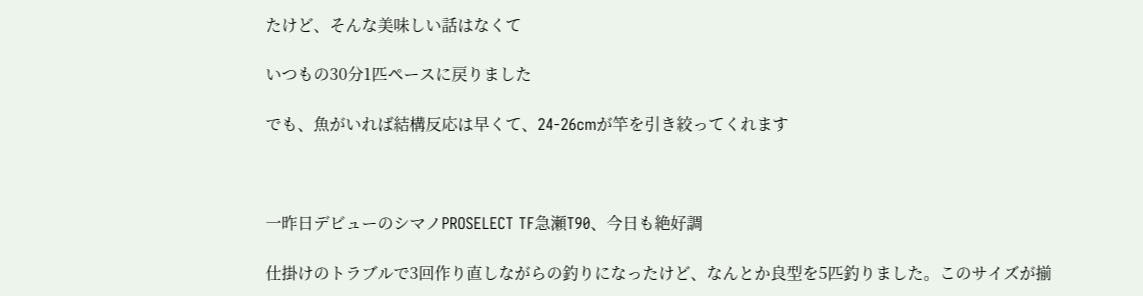たけど、そんな美味しい話はなくて

いつもの30分1匹ペースに戻りました

でも、魚がいれば結構反応は早くて、24-26cmが竿を引き絞ってくれます



一昨日デビューのシマノPROSELECT TF急瀬T90、今日も絶好調

仕掛けのトラブルで3回作り直しながらの釣りになったけど、なんとか良型を5匹釣りました。このサイズが揃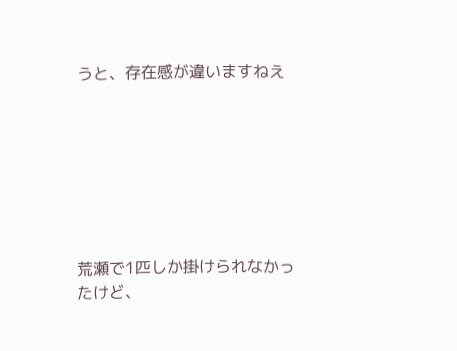うと、存在感が違いますねえ







荒瀬で1匹しか掛けられなかったけど、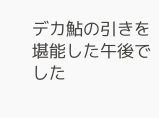デカ鮎の引きを堪能した午後でした